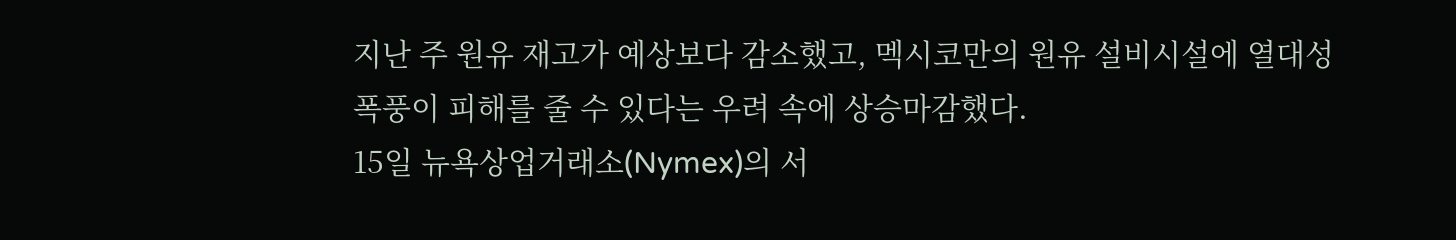지난 주 원유 재고가 예상보다 감소했고, 멕시코만의 원유 설비시설에 열대성 폭풍이 피해를 줄 수 있다는 우려 속에 상승마감했다.
15일 뉴욕상업거래소(Nymex)의 서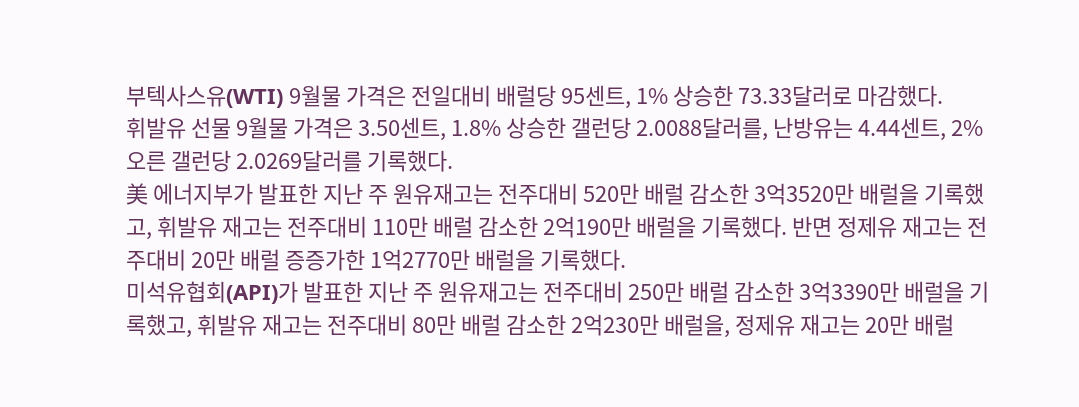부텍사스유(WTI) 9월물 가격은 전일대비 배럴당 95센트, 1% 상승한 73.33달러로 마감했다.
휘발유 선물 9월물 가격은 3.50센트, 1.8% 상승한 갤런당 2.0088달러를, 난방유는 4.44센트, 2% 오른 갤런당 2.0269달러를 기록했다.
美 에너지부가 발표한 지난 주 원유재고는 전주대비 520만 배럴 감소한 3억3520만 배럴을 기록했고, 휘발유 재고는 전주대비 110만 배럴 감소한 2억190만 배럴을 기록했다. 반면 정제유 재고는 전주대비 20만 배럴 증증가한 1억2770만 배럴을 기록했다.
미석유협회(API)가 발표한 지난 주 원유재고는 전주대비 250만 배럴 감소한 3억3390만 배럴을 기록했고, 휘발유 재고는 전주대비 80만 배럴 감소한 2억230만 배럴을, 정제유 재고는 20만 배럴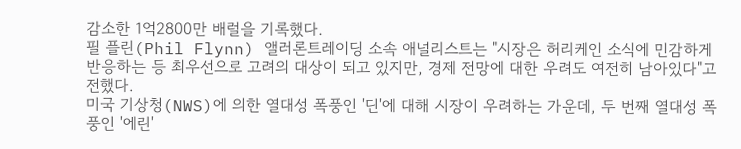감소한 1억2800만 배럴을 기록했다.
필 플린(Phil Flynn) 앨러론트레이딩 소속 애널리스트는 "시장은 허리케인 소식에 민감하게 반응하는 등 최우선으로 고려의 대상이 되고 있지만, 경제 전망에 대한 우려도 여전히 남아있다"고 전했다.
미국 기상청(NWS)에 의한 열대성 폭풍인 '딘'에 대해 시장이 우려하는 가운데, 두 번째 열대성 폭풍인 '에린'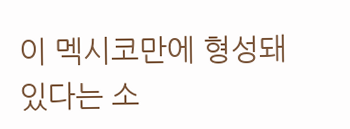이 멕시코만에 형성돼 있다는 소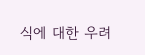식에 대한 우려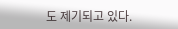도 제기되고 있다.